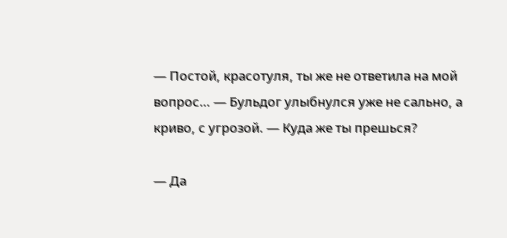— Постой, красотуля, ты же не ответила на мой вопрос… — Бульдог улыбнулся уже не сально, а криво, с угрозой. — Куда же ты прешься?

— Да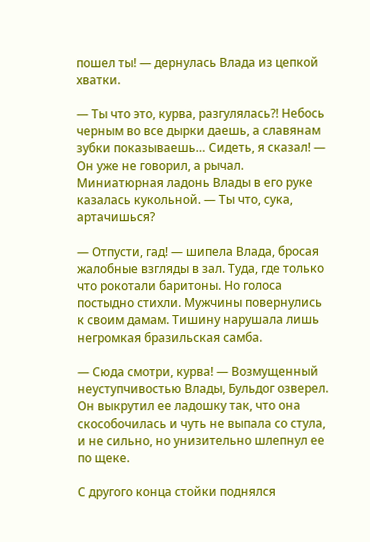пошел ты! — дернулась Влада из цепкой хватки.

— Ты что это, курва, разгулялась?! Небось черным во все дырки даешь, а славянам зубки показываешь… Сидеть, я сказал! — Он уже не говорил, а рычал. Миниатюрная ладонь Влады в его руке казалась кукольной. — Ты что, сука, артачишься?

— Отпусти, гад! — шипела Влада, бросая жалобные взгляды в зал. Туда, где только что рокотали баритоны. Но голоса постыдно стихли. Мужчины повернулись к своим дамам. Тишину нарушала лишь негромкая бразильская самба.

— Сюда смотри, курва! — Возмущенный неуступчивостью Влады, Бульдог озверел. Он выкрутил ее ладошку так, что она скособочилась и чуть не выпала со стула, и не сильно, но унизительно шлепнул ее по щеке.

С другого конца стойки поднялся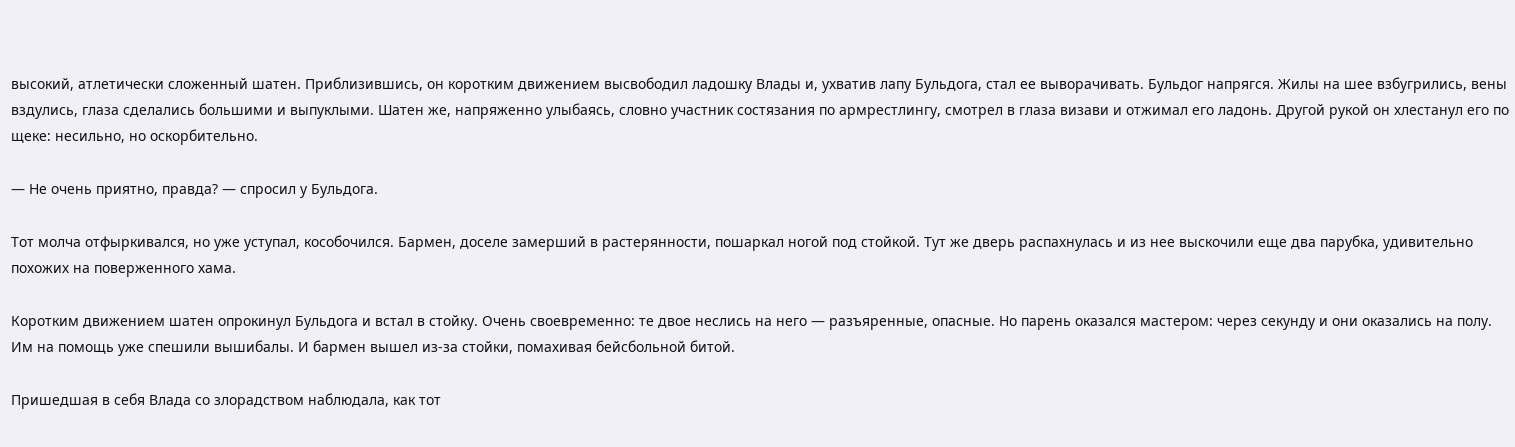высокий, атлетически сложенный шатен. Приблизившись, он коротким движением высвободил ладошку Влады и, ухватив лапу Бульдога, стал ее выворачивать. Бульдог напрягся. Жилы на шее взбугрились, вены вздулись, глаза сделались большими и выпуклыми. Шатен же, напряженно улыбаясь, словно участник состязания по армрестлингу, смотрел в глаза визави и отжимал его ладонь. Другой рукой он хлестанул его по щеке: несильно, но оскорбительно.

— Не очень приятно, правда? — спросил у Бульдога.

Тот молча отфыркивался, но уже уступал, кособочился. Бармен, доселе замерший в растерянности, пошаркал ногой под стойкой. Тут же дверь распахнулась и из нее выскочили еще два парубка, удивительно похожих на поверженного хама.

Коротким движением шатен опрокинул Бульдога и встал в стойку. Очень своевременно: те двое неслись на него — разъяренные, опасные. Но парень оказался мастером: через секунду и они оказались на полу. Им на помощь уже спешили вышибалы. И бармен вышел из-за стойки, помахивая бейсбольной битой.

Пришедшая в себя Влада со злорадством наблюдала, как тот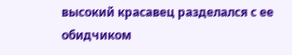высокий красавец разделался с ее обидчиком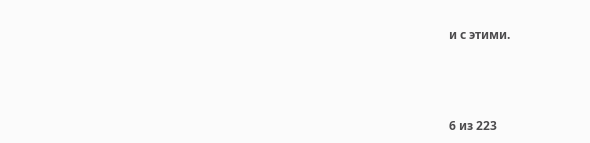и с этими.



6 из 223